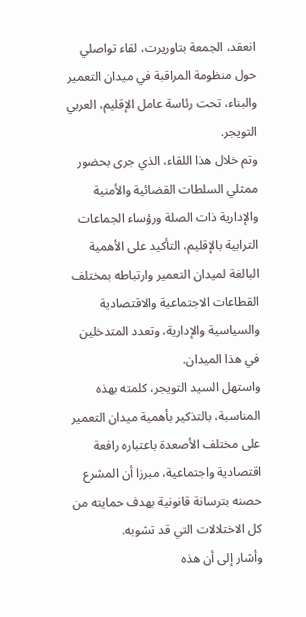انعقد، الجمعة بتاوريرت، لقاء تواصلي حول منظومة المراقبة في ميدان التعمير والبناء، تحت رئاسة عامل الإقليم، العربي التويجر.
وتم خلال هذا اللقاء، الذي جرى بحضور ممثلي السلطات القضائية والأمنية والإدارية ذات الصلة ورؤساء الجماعات الترابية بالإقليم، التأكيد على الأهمية البالغة لميدان التعمير وارتباطه بمختلف القطاعات الاجتماعية والاقتصادية والسياسية والإدارية، وتعدد المتدخلين في هذا الميدان.
واستهل السيد التويجر، كلمته بهذه المناسبة، بالتذكير بأهمية ميدان التعمير على مختلف الأصعدة باعتباره رافعة اقتصادية واجتماعية، مبرزا أن المشرع حصنه بترسانة قانونية بهدف حمايته من كل الاختلالات التي قد تشوبه.
وأشار إلى أن هذه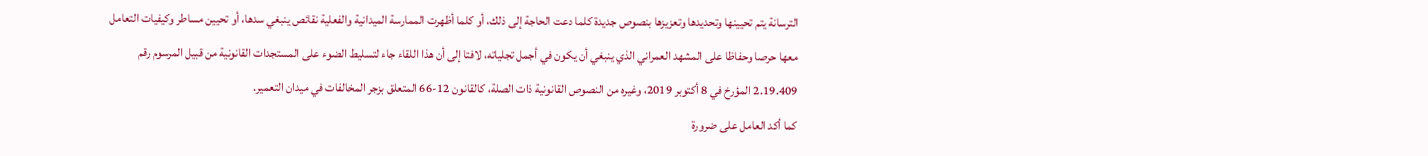الترسانة يتم تحيينها وتحديدها وتعزيزها بنصوص جديدة كلما دعت الحاجة إلى ذلك، أو كلما أظهرت الممارسة الميدانية والفعلية نقائص ينبغي سدها، أو تحيين مساطر وكيفيات التعامل معها حرصا وحفاظا على المشهد العمراني الذي ينبغي أن يكون في أجمل تجلياته، لافتا إلى أن هذا اللقاء جاء لتسليط الضوء على المستجدات القانونية من قبيل المرسوم رقم 2.19.409 المؤرخ في 8 أكتوبر 2019، وغيره من النصوص القانونية ذات الصلة، كالقانون 12-66 المتعلق بزجر المخالفات في ميدان التعمير.
كما أكد العامل على ضرورة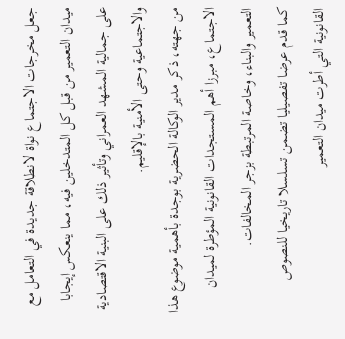جعل مخرجات الاجتماع نواة لانطلاقة جديدة في التعامل مع ميدان التعمير من قبل كل المتدخلين فيه، مما ينعكس إيجابا على جمالية المشهد العمراني وتأثير ذلك على البنية الاقتصادية والاجتماعية وحتى الأمنية بالإقليم.
من جهته، ذكر مدير الوكالة الحضرية بوجدة بأهمية موضوع هذا الاجتماع، مبرزا أهم المستجدات القانونية المؤطرة لميدان التعمير والبناء، وخاصة المرتبطة بزجر المخالفات.
كما قدم عرضا تفصيليا تضمن تسلسلا تاريخيا للنصوص القانونية التي أطرت ميدان التعمير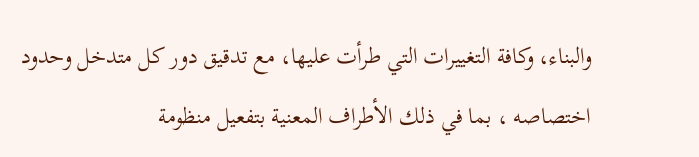والبناء، وكافة التغييرات التي طرأت عليها، مع تدقيق دور كل متدخل وحدود اختصاصه ، بما في ذلك الأطراف المعنية بتفعيل منظومة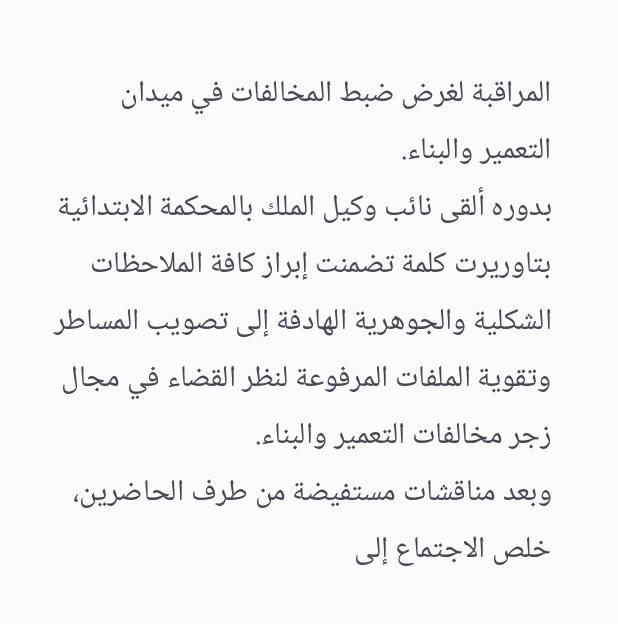المراقبة لغرض ضبط المخالفات في ميدان التعمير والبناء.
بدوره ألقى نائب وكيل الملك بالمحكمة الابتدائية بتاوريرت كلمة تضمنت إبراز كافة الملاحظات الشكلية والجوهرية الهادفة إلى تصويب المساطر وتقوية الملفات المرفوعة لنظر القضاء في مجال زجر مخالفات التعمير والبناء.
وبعد مناقشات مستفيضة من طرف الحاضرين، خلص الاجتماع إلى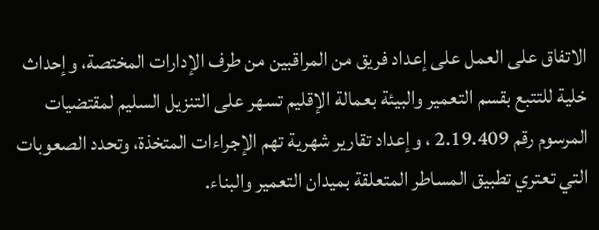الاتفاق على العمل على إعداد فريق من المراقبين من طرف الإدارات المختصة، وإحداث خلية للتتبع بقسم التعمير والبيئة بعمالة الإقليم تسهر على التنزيل السليم لمقتضيات المرسوم رقم 2.19.409 ، وإعداد تقارير شهرية تهم الإجراءات المتخذة، وتحدد الصعوبات التي تعتري تطبيق المساطر المتعلقة بميدان التعمير والبناء.